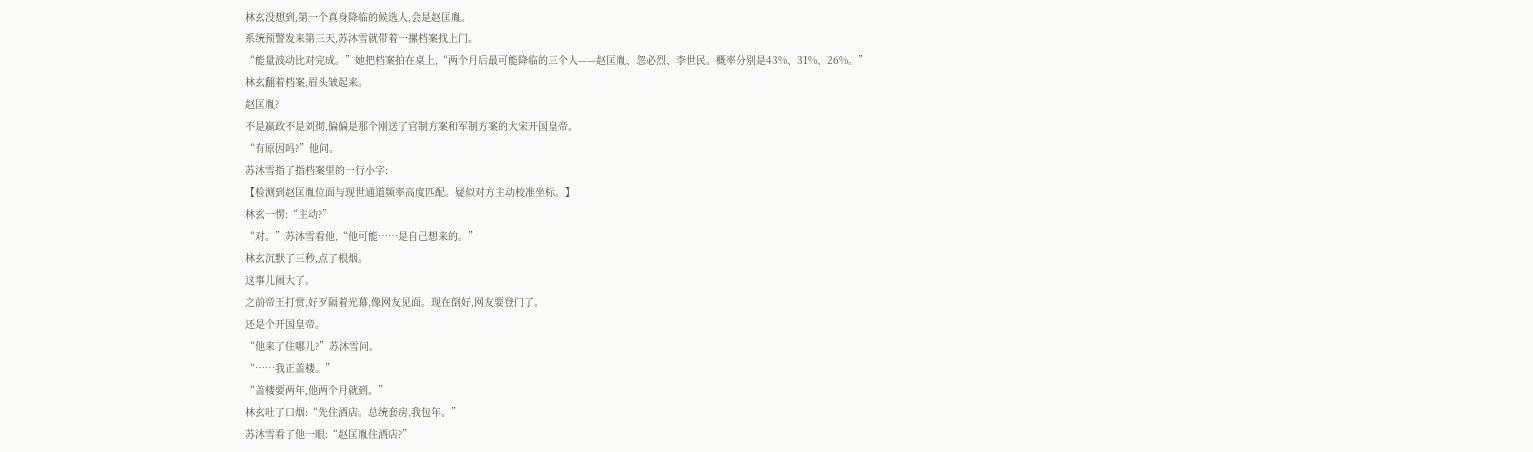林玄没想到,第一个真身降临的候选人,会是赵匡胤。
系统预警发来第三天,苏沐雪就带着一摞档案找上门。
“能量波动比对完成。”她把档案拍在桌上,“两个月后最可能降临的三个人——赵匡胤、忽必烈、李世民。概率分别是43%、31%、26%。”
林玄翻着档案,眉头皱起来。
赵匡胤?
不是嬴政不是刘彻,偏偏是那个刚送了官制方案和军制方案的大宋开国皇帝。
“有原因吗?”他问。
苏沐雪指了指档案里的一行小字:
【检测到赵匡胤位面与现世通道频率高度匹配。疑似对方主动校准坐标。】
林玄一愣:“主动?”
“对。”苏沐雪看他,“他可能……是自己想来的。”
林玄沉默了三秒,点了根烟。
这事儿闹大了。
之前帝王打赏,好歹隔着光幕,像网友见面。现在倒好,网友要登门了。
还是个开国皇帝。
“他来了住哪儿?”苏沐雪问。
“……我正盖楼。”
“盖楼要两年,他两个月就到。”
林玄吐了口烟:“先住酒店。总统套房,我包年。”
苏沐雪看了他一眼:“赵匡胤住酒店?”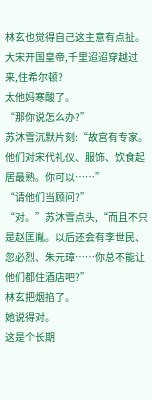林玄也觉得自己这主意有点扯。
大宋开国皇帝,千里迢迢穿越过来,住希尔顿?
太他妈寒酸了。
“那你说怎么办?”
苏沐雪沉默片刻:“故宫有专家。他们对宋代礼仪、服饰、饮食起居最熟。你可以……”
“请他们当顾问?”
“对。”苏沐雪点头,“而且不只是赵匡胤。以后还会有李世民、忽必烈、朱元璋……你总不能让他们都住酒店吧?”
林玄把烟掐了。
她说得对。
这是个长期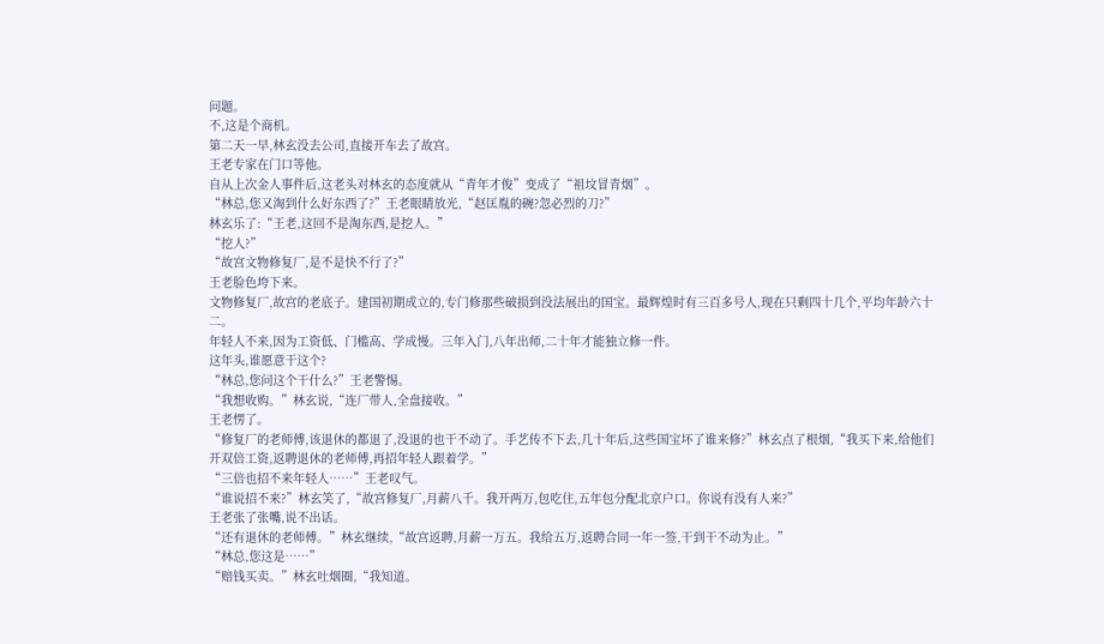问题。
不,这是个商机。
第二天一早,林玄没去公司,直接开车去了故宫。
王老专家在门口等他。
自从上次金人事件后,这老头对林玄的态度就从“青年才俊”变成了“祖坟冒青烟”。
“林总,您又淘到什么好东西了?”王老眼睛放光,“赵匡胤的碗?忽必烈的刀?”
林玄乐了:“王老,这回不是淘东西,是挖人。”
“挖人?”
“故宫文物修复厂,是不是快不行了?”
王老脸色垮下来。
文物修复厂,故宫的老底子。建国初期成立的,专门修那些破损到没法展出的国宝。最辉煌时有三百多号人,现在只剩四十几个,平均年龄六十二。
年轻人不来,因为工资低、门槛高、学成慢。三年入门,八年出师,二十年才能独立修一件。
这年头,谁愿意干这个?
“林总,您问这个干什么?”王老警惕。
“我想收购。”林玄说,“连厂带人,全盘接收。”
王老愣了。
“修复厂的老师傅,该退休的都退了,没退的也干不动了。手艺传不下去,几十年后,这些国宝坏了谁来修?”林玄点了根烟,“我买下来,给他们开双倍工资,返聘退休的老师傅,再招年轻人跟着学。”
“三倍也招不来年轻人……”王老叹气。
“谁说招不来?”林玄笑了,“故宫修复厂,月薪八千。我开两万,包吃住,五年包分配北京户口。你说有没有人来?”
王老张了张嘴,说不出话。
“还有退休的老师傅。”林玄继续,“故宫返聘,月薪一万五。我给五万,返聘合同一年一签,干到干不动为止。”
“林总,您这是……”
“赔钱买卖。”林玄吐烟圈,“我知道。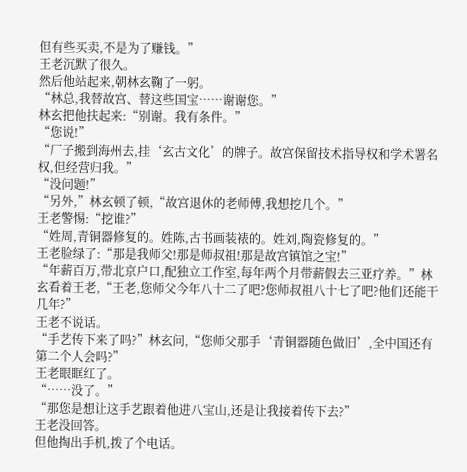但有些买卖,不是为了赚钱。”
王老沉默了很久。
然后他站起来,朝林玄鞠了一躬。
“林总,我替故宫、替这些国宝……谢谢您。”
林玄把他扶起来:“别谢。我有条件。”
“您说!”
“厂子搬到海州去,挂‘玄古文化’的牌子。故宫保留技术指导权和学术署名权,但经营归我。”
“没问题!”
“另外,”林玄顿了顿,“故宫退休的老师傅,我想挖几个。”
王老警惕:“挖谁?”
“姓周,青铜器修复的。姓陈,古书画装裱的。姓刘,陶瓷修复的。”
王老脸绿了:“那是我师父!那是师叔祖!那是故宫镇馆之宝!”
“年薪百万,带北京户口,配独立工作室,每年两个月带薪假去三亚疗养。”林玄看着王老,“王老,您师父今年八十二了吧?您师叔祖八十七了吧?他们还能干几年?”
王老不说话。
“手艺传下来了吗?”林玄问,“您师父那手‘青铜器随色做旧’,全中国还有第二个人会吗?”
王老眼眶红了。
“……没了。”
“那您是想让这手艺跟着他进八宝山,还是让我接着传下去?”
王老没回答。
但他掏出手机,拨了个电话。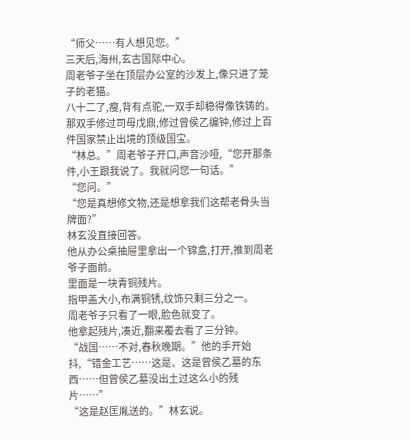“师父……有人想见您。”
三天后,海州,玄古国际中心。
周老爷子坐在顶层办公室的沙发上,像只进了笼子的老猫。
八十二了,瘦,背有点驼,一双手却稳得像铁铸的。那双手修过司母戊鼎,修过曾侯乙编钟,修过上百件国家禁止出境的顶级国宝。
“林总。”周老爷子开口,声音沙哑,“您开那条件,小王跟我说了。我就问您一句话。”
“您问。”
“您是真想修文物,还是想拿我们这帮老骨头当牌面?”
林玄没直接回答。
他从办公桌抽屉里拿出一个锦盒,打开,推到周老爷子面前。
里面是一块青铜残片。
指甲盖大小,布满铜锈,纹饰只剩三分之一。
周老爷子只看了一眼,脸色就变了。
他拿起残片,凑近,翻来覆去看了三分钟。
“战国……不对,春秋晚期。”他的手开始抖,“错金工艺……这是、这是曾侯乙墓的东西……但曾侯乙墓没出土过这么小的残片……”
“这是赵匡胤送的。”林玄说。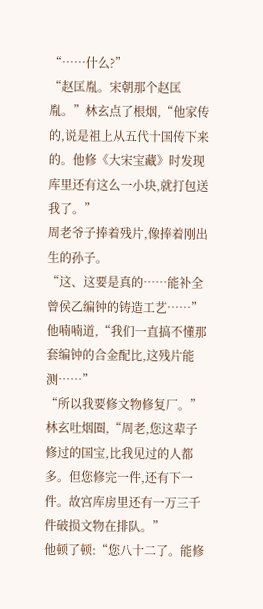“……什么?”
“赵匡胤。宋朝那个赵匡胤。”林玄点了根烟,“他家传的,说是祖上从五代十国传下来的。他修《大宋宝藏》时发现库里还有这么一小块,就打包送我了。”
周老爷子捧着残片,像捧着刚出生的孙子。
“这、这要是真的……能补全曾侯乙编钟的铸造工艺……”他喃喃道,“我们一直搞不懂那套编钟的合金配比,这残片能测……”
“所以我要修文物修复厂。”林玄吐烟圈,“周老,您这辈子修过的国宝,比我见过的人都多。但您修完一件,还有下一件。故宫库房里还有一万三千件破损文物在排队。”
他顿了顿:“您八十二了。能修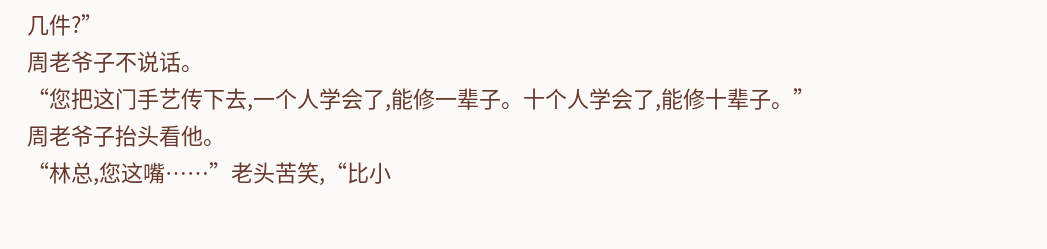几件?”
周老爷子不说话。
“您把这门手艺传下去,一个人学会了,能修一辈子。十个人学会了,能修十辈子。”
周老爷子抬头看他。
“林总,您这嘴……”老头苦笑,“比小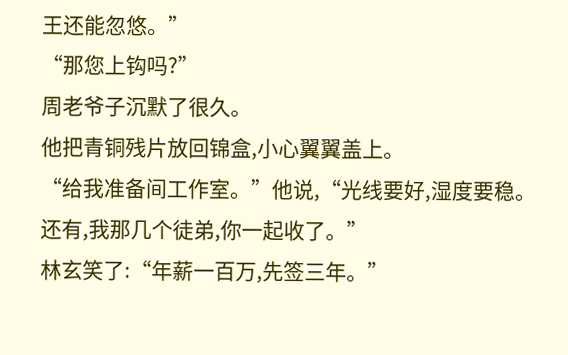王还能忽悠。”
“那您上钩吗?”
周老爷子沉默了很久。
他把青铜残片放回锦盒,小心翼翼盖上。
“给我准备间工作室。”他说,“光线要好,湿度要稳。还有,我那几个徒弟,你一起收了。”
林玄笑了:“年薪一百万,先签三年。”